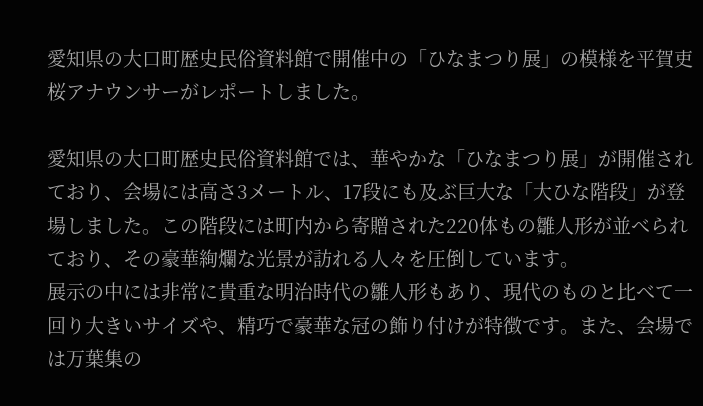愛知県の大口町歴史民俗資料館で開催中の「ひなまつり展」の模様を平賀吏桜アナウンサーがレポートしました。

愛知県の大口町歴史民俗資料館では、華やかな「ひなまつり展」が開催されており、会場には高さ3メートル、17段にも及ぶ巨大な「大ひな階段」が登場しました。この階段には町内から寄贈された220体もの雛人形が並べられており、その豪華絢爛な光景が訪れる人々を圧倒しています。
展示の中には非常に貴重な明治時代の雛人形もあり、現代のものと比べて一回り大きいサイズや、精巧で豪華な冠の飾り付けが特徴です。また、会場では万葉集の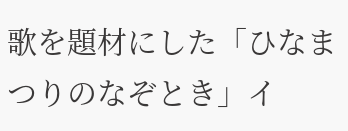歌を題材にした「ひなまつりのなぞとき」イ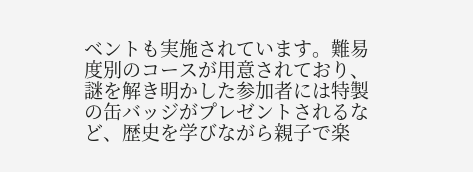ベントも実施されています。難易度別のコースが用意されており、謎を解き明かした参加者には特製の缶バッジがプレゼントされるなど、歴史を学びながら親子で楽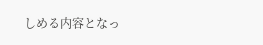しめる内容となっ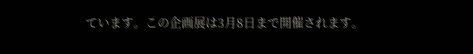ています。この企画展は3月8日まで開催されます。